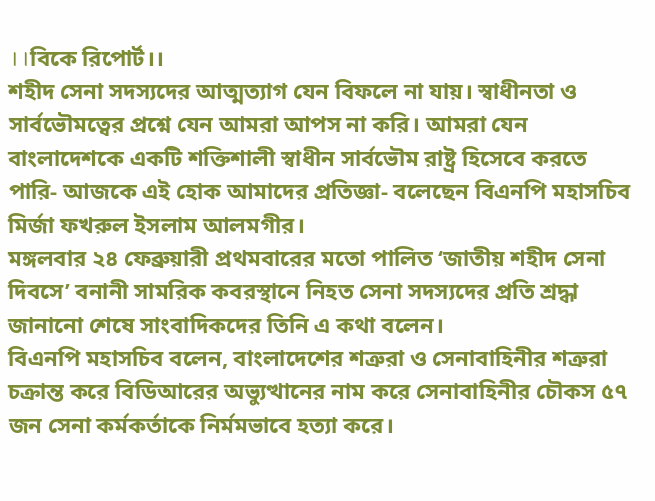।।বিকে রিপোর্ট।।
শহীদ সেনা সদস্যদের আত্মত্যাগ যেন বিফলে না যায়। স্বাধীনতা ও সার্বভৌমত্বের প্রশ্নে যেন আমরা আপস না করি। আমরা যেন বাংলাদেশকে একটি শক্তিশালী স্বাধীন সার্বভৌম রাষ্ট্র হিসেবে করতে পারি- আজকে এই হোক আমাদের প্রতিজ্ঞা- বলেছেন বিএনপি মহাসচিব মির্জা ফখরুল ইসলাম আলমগীর।
মঙ্গলবার ২৪ ফেব্রুয়ারী প্রথমবারের মতো পালিত ‘জাতীয় শহীদ সেনা দিবসে’ বনানী সামরিক কবরস্থানে নিহত সেনা সদস্যদের প্রতি শ্রদ্ধা জানানো শেষে সাংবাদিকদের তিনি এ কথা বলেন।
বিএনপি মহাসচিব বলেন, বাংলাদেশের শত্রুরা ও সেনাবাহিনীর শত্রুরা চক্রান্ত করে বিডিআরের অভ্যুত্থানের নাম করে সেনাবাহিনীর চৌকস ৫৭ জন সেনা কর্মকর্তাকে নির্মমভাবে হত্যা করে।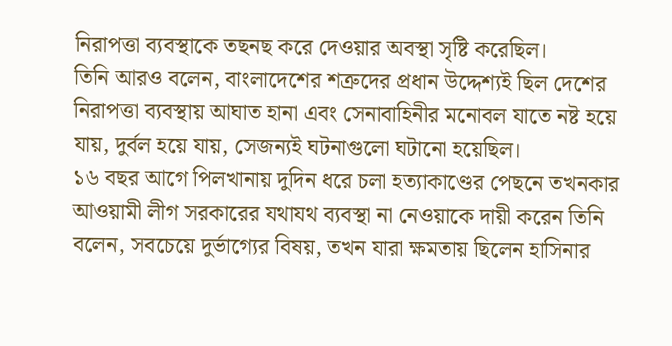নিরাপত্তা ব্যবস্থাকে তছনছ করে দেওয়ার অবস্থা সৃষ্টি করেছিল।
তিনি আরও বলেন, বাংলাদেশের শত্রুদের প্রধান উদ্দেশ্যই ছিল দেশের নিরাপত্তা ব্যবস্থায় আঘাত হানা এবং সেনাবাহিনীর মনোবল যাতে নষ্ট হয়ে যায়, দুর্বল হয়ে যায়, সেজন্যই ঘটনাগুলো ঘটানো হয়েছিল।
১৬ বছর আগে পিলখানায় দুদিন ধরে চলা হত্যাকাণ্ডের পেছনে তখনকার আওয়ামী লীগ সরকারের যথাযথ ব্যবস্থা না নেওয়াকে দায়ী করেন তিনি বলেন, সবচেয়ে দুর্ভাগ্যের বিষয়, তখন যারা ক্ষমতায় ছিলেন হাসিনার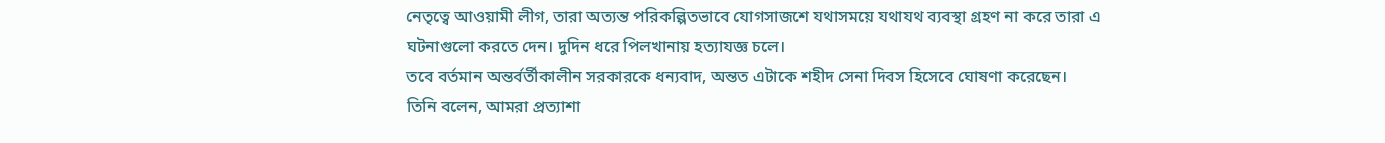নেতৃত্বে আওয়ামী লীগ, তারা অত্যন্ত পরিকল্পিতভাবে যোগসাজশে যথাসময়ে যথাযথ ব্যবস্থা গ্রহণ না করে তারা এ ঘটনাগুলো করতে দেন। দুদিন ধরে পিলখানায় হত্যাযজ্ঞ চলে।
তবে বর্তমান অন্তর্বর্তীকালীন সরকারকে ধন্যবাদ, অন্তত এটাকে শহীদ সেনা দিবস হিসেবে ঘোষণা করেছেন।
তিনি বলেন, আমরা প্রত্যাশা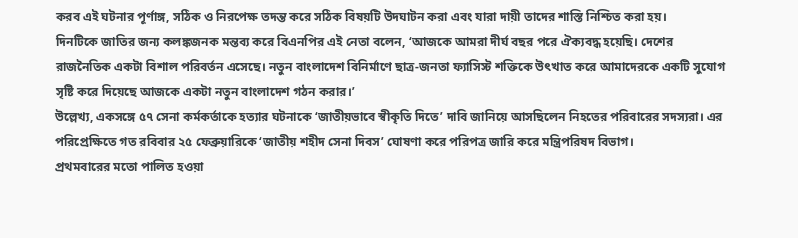করব এই ঘটনার পূর্ণাঙ্গ, সঠিক ও নিরপেক্ষ তদন্ত করে সঠিক বিষয়টি উদঘাটন করা এবং যারা দায়ী তাদের শাস্তি নিশ্চিত করা হয়।
দিনটিকে জাতির জন্য কলঙ্কজনক মন্তব্য করে বিএনপির এই নেতা বলেন, ‘আজকে আমরা দীর্ঘ বছর পরে ঐক্যবদ্ধ হয়েছি। দেশের রাজনৈতিক একটা বিশাল পরিবর্তন এসেছে। নতুন বাংলাদেশ বিনির্মাণে ছাত্র-জনতা ফ্যাসিস্ট শক্তিকে উৎখাত করে আমাদেরকে একটি সুযোগ সৃষ্টি করে দিয়েছে আজকে একটা নতুন বাংলাদেশ গঠন করার।’
উল্লেখ্য, একসঙ্গে ৫৭ সেনা কর্মকর্তাকে হত্যার ঘটনাকে ‘জাতীয়ভাবে স্বীকৃতি দিতে’ দাবি জানিয়ে আসছিলেন নিহতের পরিবারের সদস্যরা। এর পরিপ্রেক্ষিতে গত রবিবার ২৫ ফেব্রুয়ারিকে ‘জাতীয় শহীদ সেনা দিবস’ ঘোষণা করে পরিপত্র জারি করে মন্ত্রিপরিষদ বিভাগ।
প্রথমবারের মতো পালিত হওয়া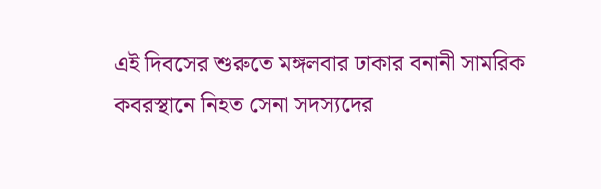এই দিবসের শুরুতে মঙ্গলবার ঢাকার বনানী সামরিক কবরস্থানে নিহত সেনা সদস্যদের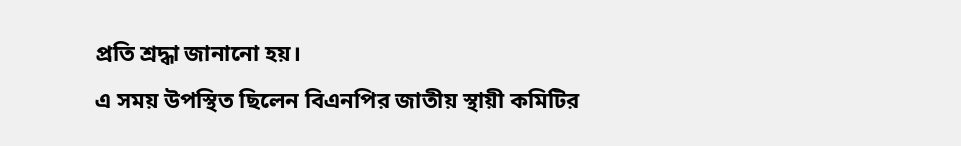প্রতি শ্রদ্ধা জানানো হয়।
এ সময় উপস্থিত ছিলেন বিএনপির জাতীয় স্থায়ী কমিটির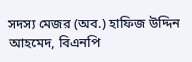সদস্য মেজর (অব.) হাফিজ উদ্দিন আহমেদ, বিএনপি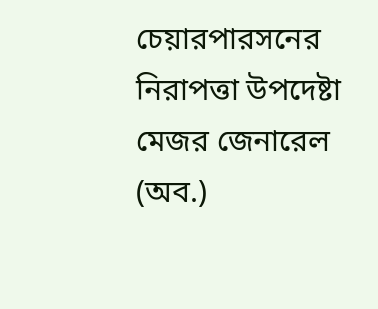চেয়ারপারসনের নিরাপত্তা উপদেষ্টা মেজর জেনারেল (অব.)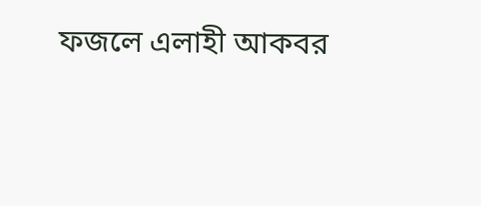ফজলে এলাহী আকবর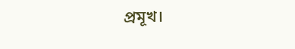প্রমূখ।